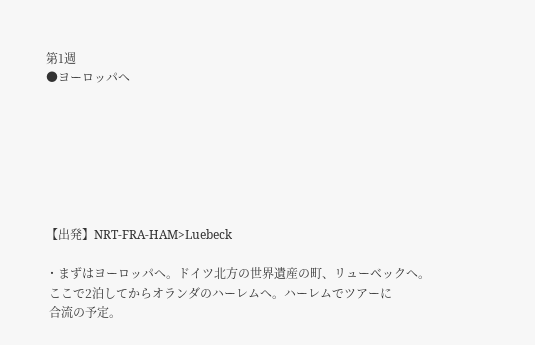第1週
●ヨーロッパへ







【出発】NRT-FRA-HAM>Luebeck

・まずはヨーロッパへ。ドイツ北方の世界遺産の町、リューベックへ。
 ここで2泊してからオランダのハーレムへ。ハーレムでツアーに
 合流の予定。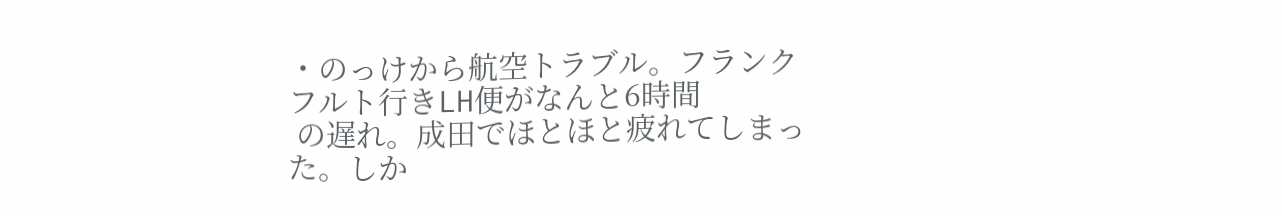・のっけから航空トラブル。フランクフルト行きLH便がなんと6時間
 の遅れ。成田でほとほと疲れてしまった。しか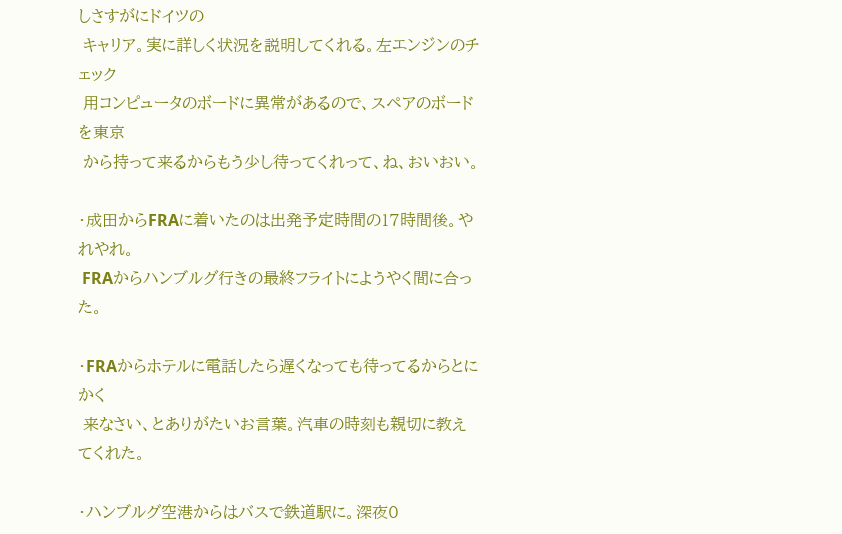しさすがにドイツの
 キャリア。実に詳しく状況を説明してくれる。左エンジンのチェック
 用コンピュータのボードに異常があるので、スペアのボードを東京
 から持って来るからもう少し待ってくれって、ね、おいおい。

・成田からFRAに着いたのは出発予定時間の17時間後。やれやれ。
 FRAからハンブルグ行きの最終フライトにようやく間に合った。

・FRAからホテルに電話したら遅くなっても待ってるからとにかく
 来なさい、とありがたいお言葉。汽車の時刻も親切に教えてくれた。

・ハンブルグ空港からはバスで鉄道駅に。深夜0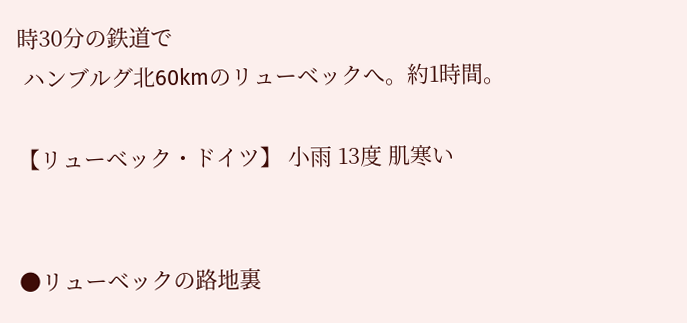時30分の鉄道で
 ハンブルグ北60kmのリューベックへ。約1時間。

【リューベック・ドイツ】 小雨 13度 肌寒い


●リューベックの路地裏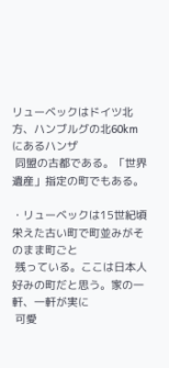リューベックはドイツ北方、ハンブルグの北60kmにあるハンザ
 同盟の古都である。「世界遺産」指定の町でもある。

・リューベックは15世紀頃栄えた古い町で町並みがそのまま町ごと
 残っている。ここは日本人好みの町だと思う。家の一軒、一軒が実に
 可愛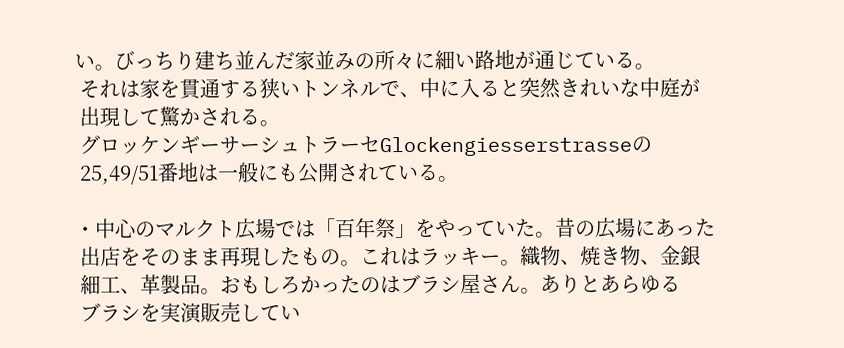い。びっちり建ち並んだ家並みの所々に細い路地が通じている。
 それは家を貫通する狭いトンネルで、中に入ると突然きれいな中庭が
 出現して驚かされる。
 グロッケンギーサーシュトラーセGlockengiesserstrasseの
 25,49/51番地は一般にも公開されている。

・中心のマルクト広場では「百年祭」をやっていた。昔の広場にあった
 出店をそのまま再現したもの。これはラッキー。織物、焼き物、金銀
 細工、革製品。おもしろかったのはブラシ屋さん。ありとあらゆる
 ブラシを実演販売してい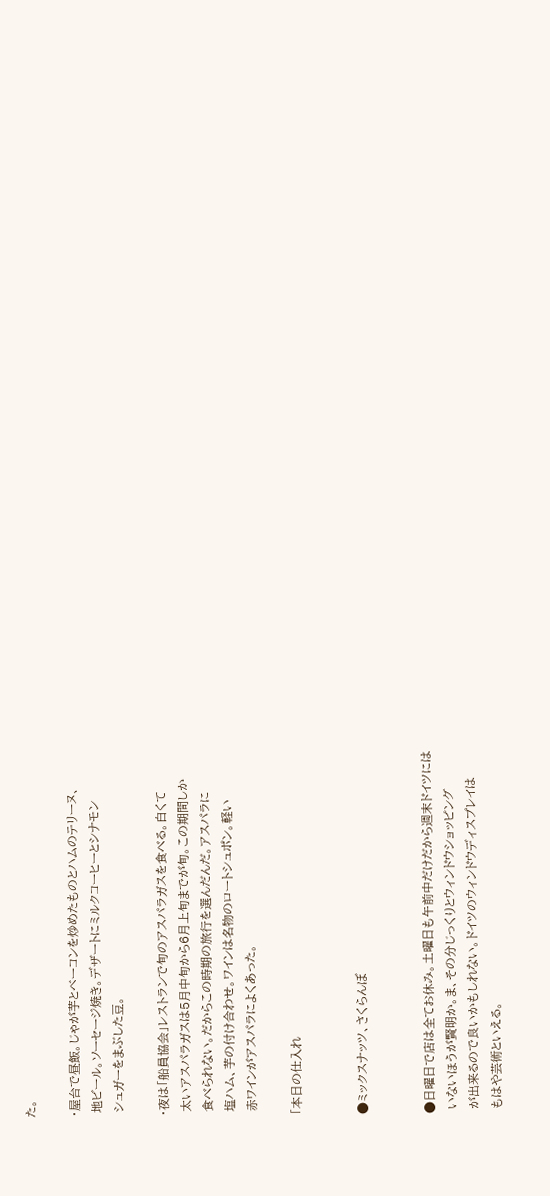た。

・屋台で昼飯。じゃが芋とベーコンを炒めたものとハムのテリーヌ、
 地ビール。ソーセージ焼き。デザートにミルクコーヒーとシナモン
 シュガーをまぶした豆。

・夜は「船員協会」レストランで旬のアスパラガスを食べる。白くて
 太いアスパラガスは5月中旬から6月上旬までが旬。この期間しか
 食べられない。だからこの時期の旅行を選んだんだ。アスパラに
 塩ハム、芋の付け合わせ。ワインは名物のロートシュポン。軽い
 赤ワインがアスパラによくあった。

「本日の仕入れ


●ミックスナッツ、さくらんぼ


●日曜日で店は全てお休み。土曜日も午前中だけだから週末ドイツには
 いないほうが賢明か。ま、その分じっくりとウィンドウショッピング
 が出来るので良いかもしれない。ドイツのウィンドウディスプレイは
 もはや芸術といえる。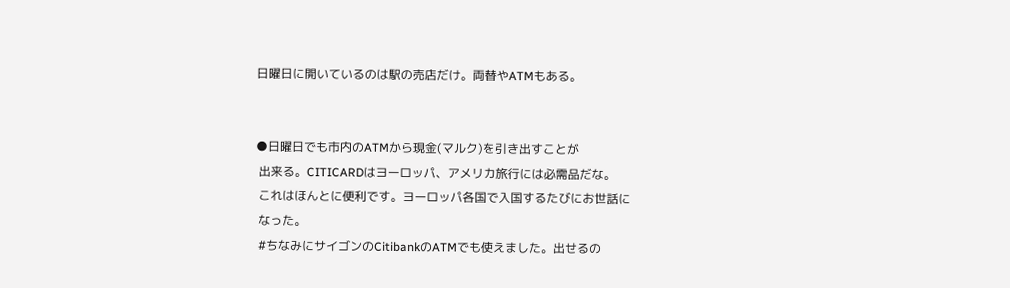日曜日に開いているのは駅の売店だけ。両替やATMもある。


●日曜日でも市内のATMから現金(マルク)を引き出すことが
 出来る。CITICARDはヨーロッパ、アメリカ旅行には必需品だな。
 これはほんとに便利です。ヨーロッパ各国で入国するたびにお世話に
 なった。
 #ちなみにサイゴンのCitibankのATMでも使えました。出せるの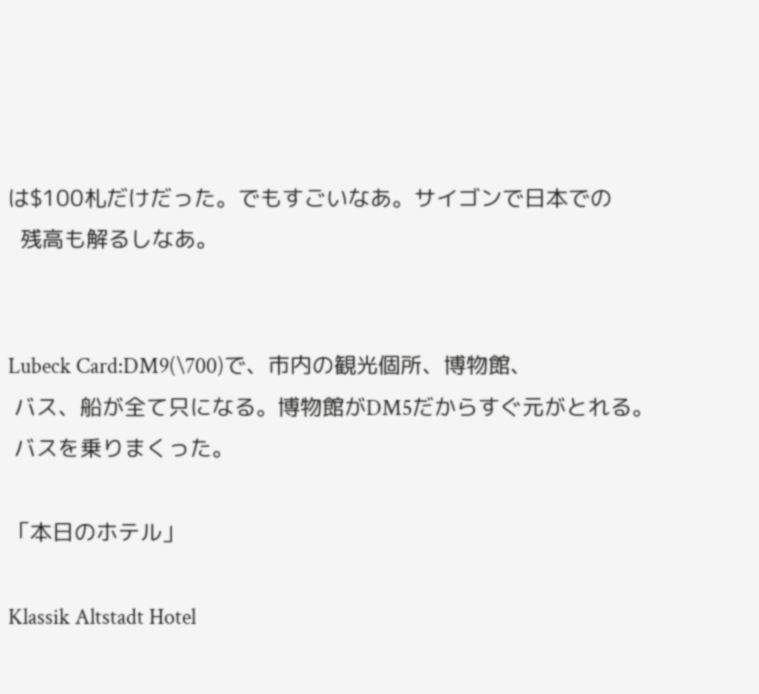は$100札だけだった。でもすごいなあ。サイゴンで日本での
  残高も解るしなあ。


Lubeck Card:DM9(\700)で、市内の観光個所、博物館、
 バス、船が全て只になる。博物館がDM5だからすぐ元がとれる。
 バスを乗りまくった。

「本日のホテル」

Klassik Altstadt Hotel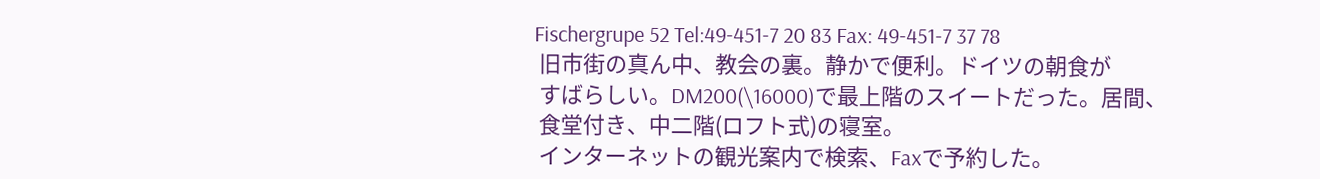Fischergrupe 52 Tel:49-451-7 20 83 Fax: 49-451-7 37 78
 旧市街の真ん中、教会の裏。静かで便利。ドイツの朝食が
 すばらしい。DM200(\16000)で最上階のスイートだった。居間、
 食堂付き、中二階(ロフト式)の寝室。
 インターネットの観光案内で検索、Faxで予約した。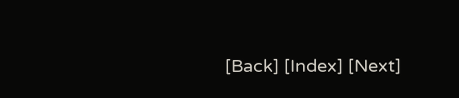[Back] [Index] [Next]